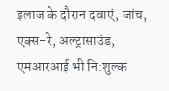इलाज के दौरान दवाएं, जांच, एक्स-रे, अल्ट्रासाउंड, एमआरआई भी नि:शुल्क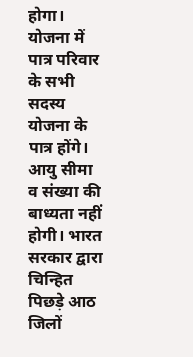होगा। योजना में पात्र परिवार के सभी सदस्य योजना के पात्र होंगे। आयु सीमा व संख्या की बाध्यता नहीं होगी। भारत सरकार द्वारा चिन्हित पिछड़े आठ जिलों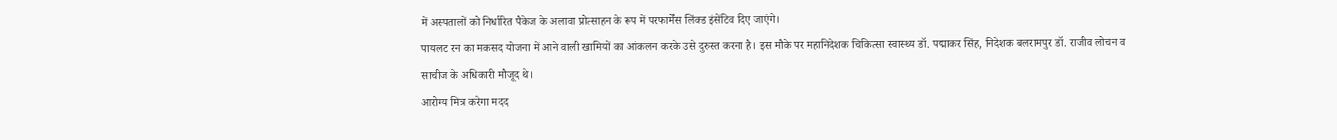में अस्पतालों को निर्धारित पैकेज के अलावा प्रोत्साहन के रूप में परफार्मेंस लिंक्ड इंसेंटिव दिए जाएंगे।
पायलट रन का मकसद योजना में आने वाली खामियों का आंकलन करके उसे दुरुस्त करना है। इस मौके पर महानिदेशक चिकित्सा स्वास्थ्य डॉ. पद्माकर सिंह, निदेशक बलरामपुर डॉ. राजीव लोचन व साचीज के अधिकारी मौजूद थे।
आरोग्य मित्र करेगा मदद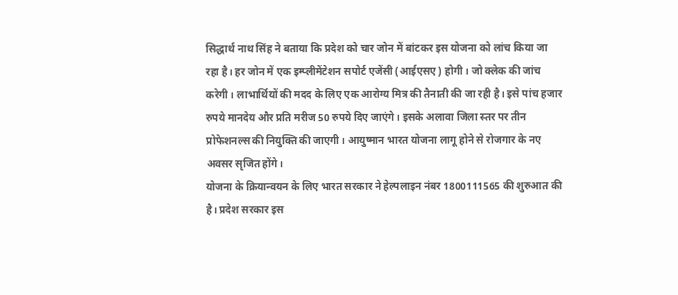सिद्धार्थ नाथ सिंह ने बताया कि प्रदेश को चार जोन में बांटकर इस योजना को लांच किया जा रहा है। हर जोन में एक इम्प्लीमेंटेशन सपोर्ट एजेंसी (आईएसए) होगी। जो क्लेक की जांच करेगी। लाभार्थियों की मदद के लिए एक आरोग्य मित्र की तैनाती की जा रही है। इसे पांच हजार रुपये मानदेय और प्रति मरीज 50 रुपये दिए जाएंगे। इसके अलावा जिला स्तर पर तीन प्रोफेशनल्स की नियुक्ति की जाएगी। आयुष्मान भारत योजना लागू होने से रोजगार के नए अवसर सृजित होंगे।
योजना के क्रियान्वयन के लिए भारत सरकार ने हेल्पलाइन नंबर 1800111565 की शुरुआत की है। प्रदेश सरकार इस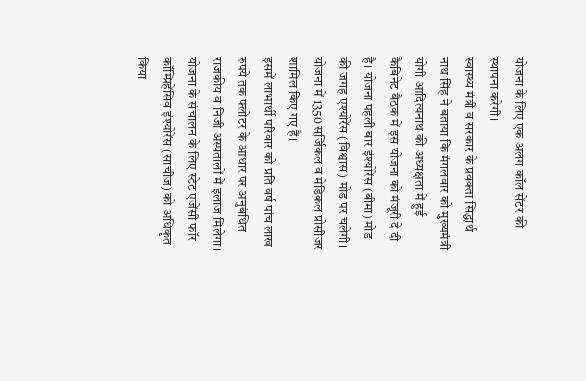योजना के लिए एक अलग कॉल सेंटर की स्थापना करेगी।
स्वास्थ्य मंत्री व सरकार के प्रवक्ता सिद्धार्थ नाथ सिंह ने बताया कि मंगलवार को मुख्यमंत्री योगी आदित्यनाथ की अध्यक्षता में हुई कैबिनेट बैठक में इस योजना को मंजूरी दे दी है। योजना पहली बार इंश्योरेंस (बीमा) मोड की जगह एश्योरेंस (विश्वास) मोड पर चलेगी। योजना में 1350 सर्जिकल व मेडिकल प्रोसीजर शामिल किए गए हैं।
इसमें लाभार्थी परिवार को प्रति वर्ष पांच लाख रुपये तक फ्लोटर के आधार पर अनुबंधित राजकीय व निजी अस्पतालों में इलाज मिलेगा। योजना के संचालन के लिए स्टेट एजेंसी फॉर कॉम्प्रिहेंसिव इंश्योरेंस (साचीज) को अधिकृत किया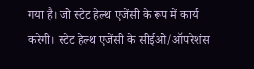गया है। जो स्टेट हेल्थ एजेंसी के रूप में कार्य करेगी। स्टेट हेल्थ एजेंसी के सीईओ/ऑपरेशंस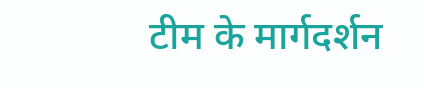टीम के मार्गदर्शन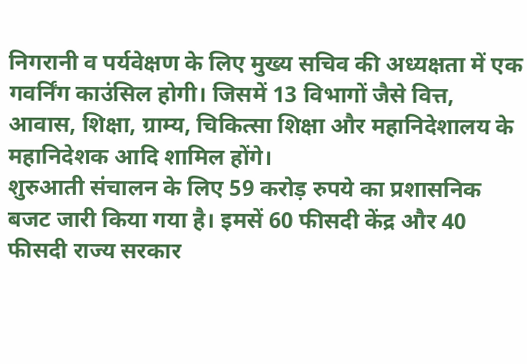निगरानी व पर्यवेक्षण के लिए मुख्य सचिव की अध्यक्षता में एक गवर्निंग काउंसिल होगी। जिसमें 13 विभागों जैसे वित्त, आवास, शिक्षा, ग्राम्य, चिकित्सा शिक्षा और महानिदेशालय के महानिदेशक आदि शामिल होंगे।
शुरुआती संचालन के लिए 59 करोड़ रुपये का प्रशासनिक बजट जारी किया गया है। इमसें 60 फीसदी केंद्र और 40 फीसदी राज्य सरकार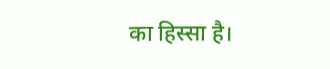का हिस्सा है।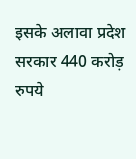इसके अलावा प्रदेश सरकार 440 करोड़ रुपये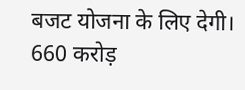बजट योजना के लिए देगी। 660 करोड़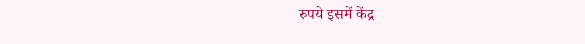रुपये इसमें केंद्र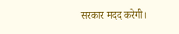सरकार मदद करेगी।